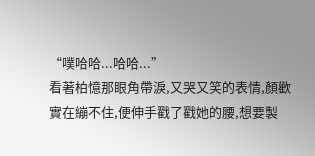“噗哈哈...哈哈...”
看著柏憶那眼角帶淚,又哭又笑的表情,顏歡實在繃不住,便伸手戳了戳她的腰,想要製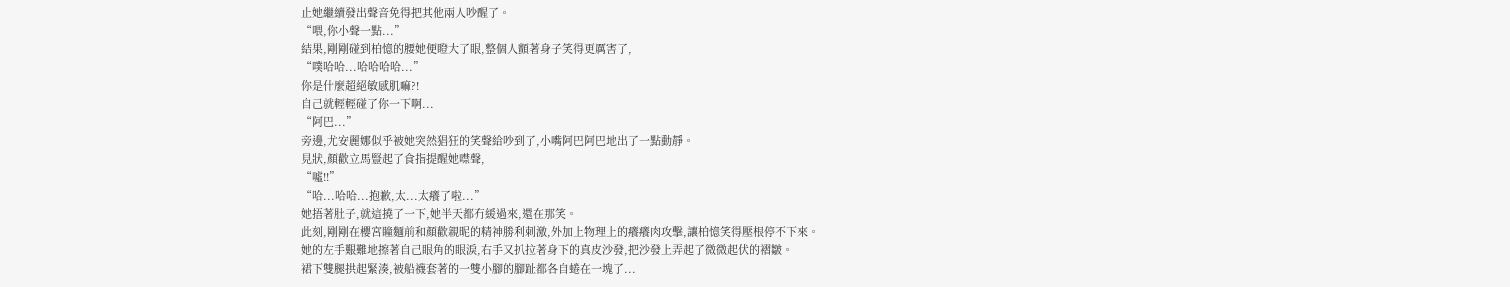止她繼續發出聲音免得把其他兩人吵醒了。
“喂,你小聲一點...”
結果,剛剛碰到柏憶的腰她便瞪大了眼,整個人顫著身子笑得更厲害了,
“噗哈哈...哈哈哈哈...”
你是什麼超絕敏感肌嘛?!
自己就輕輕碰了你一下啊...
“阿巴...”
旁邊,尤安麗娜似乎被她突然猖狂的笑聲給吵到了,小嘴阿巴阿巴地出了一點動靜。
見狀,顏歡立馬豎起了食指提醒她噤聲,
“噓!!”
“哈...哈哈...抱歉,太...太癢了啦...”
她捂著肚子,就這撓了一下,她半天都冇緩過來,還在那笑。
此刻,剛剛在櫻宮瞳麵前和顏歡親昵的精神勝利刺激,外加上物理上的癢癢肉攻擊,讓柏憶笑得壓根停不下來。
她的左手艱難地擦著自己眼角的眼淚,右手又扒拉著身下的真皮沙發,把沙發上弄起了微微起伏的褶皺。
裙下雙腿拱起緊湊,被船襪套著的一雙小腳的腳趾都各自蜷在一塊了...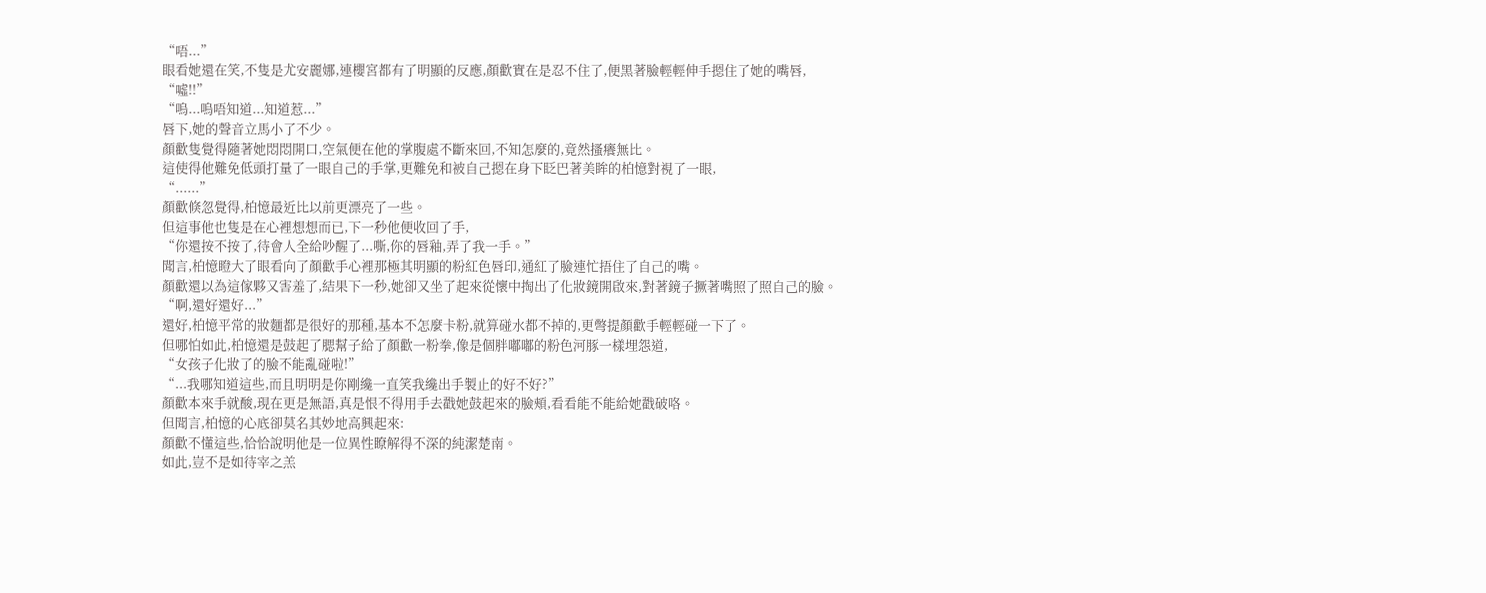“唔...”
眼看她還在笑,不隻是尤安麗娜,連櫻宮都有了明顯的反應,顏歡實在是忍不住了,便黑著臉輕輕伸手摁住了她的嘴唇,
“噓!!”
“嗚...嗚唔知道...知道惹...”
唇下,她的聲音立馬小了不少。
顏歡隻覺得隨著她悶悶開口,空氣便在他的掌腹處不斷來回,不知怎麼的,竟然搔癢無比。
這使得他難免低頭打量了一眼自己的手掌,更難免和被自己摁在身下眨巴著美眸的柏憶對視了一眼,
“......”
顏歡倏忽覺得,柏憶最近比以前更漂亮了一些。
但這事他也隻是在心裡想想而已,下一秒他便收回了手,
“你還按不按了,待會人全給吵醒了...嘶,你的唇釉,弄了我一手。”
聞言,柏憶瞪大了眼看向了顏歡手心裡那極其明顯的粉紅色唇印,通紅了臉連忙捂住了自己的嘴。
顏歡還以為這傢夥又害羞了,結果下一秒,她卻又坐了起來從懷中掏出了化妝鏡開啟來,對著鏡子撅著嘴照了照自己的臉。
“啊,還好還好...”
還好,柏憶平常的妝麵都是很好的那種,基本不怎麼卡粉,就算碰水都不掉的,更彆提顏歡手輕輕碰一下了。
但哪怕如此,柏憶還是鼓起了腮幫子給了顏歡一粉拳,像是個胖嘟嘟的粉色河豚一樣埋怨道,
“女孩子化妝了的臉不能亂碰啦!”
“...我哪知道這些,而且明明是你剛纔一直笑我纔出手製止的好不好?”
顏歡本來手就酸,現在更是無語,真是恨不得用手去戳她鼓起來的臉頰,看看能不能給她戳破咯。
但聞言,柏憶的心底卻莫名其妙地高興起來:
顏歡不懂這些,恰恰說明他是一位異性瞭解得不深的純潔楚南。
如此,豈不是如待宰之羔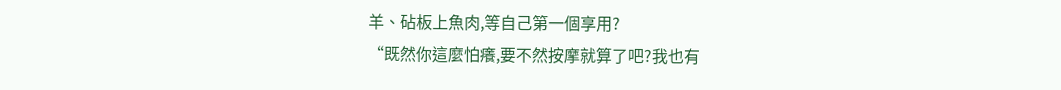羊、砧板上魚肉,等自己第一個享用?
“既然你這麼怕癢,要不然按摩就算了吧?我也有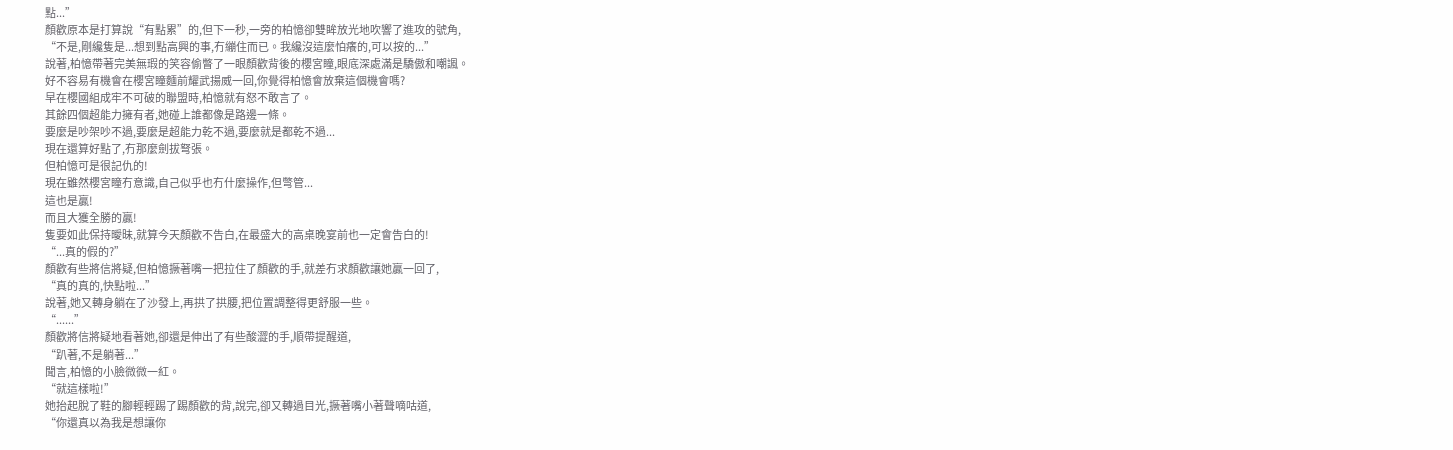點...”
顏歡原本是打算說“有點累”的,但下一秒,一旁的柏憶卻雙眸放光地吹響了進攻的號角,
“不是,剛纔隻是...想到點高興的事,冇繃住而已。我纔沒這麼怕癢的,可以按的...”
說著,柏憶帶著完美無瑕的笑容偷瞥了一眼顏歡背後的櫻宮瞳,眼底深處滿是驕傲和嘲諷。
好不容易有機會在櫻宮瞳麵前耀武揚威一回,你覺得柏憶會放棄這個機會嗎?
早在櫻國組成牢不可破的聯盟時,柏憶就有怒不敢言了。
其餘四個超能力擁有者,她碰上誰都像是路邊一條。
要麼是吵架吵不過,要麼是超能力乾不過,要麼就是都乾不過...
現在還算好點了,冇那麼劍拔弩張。
但柏憶可是很記仇的!
現在雖然櫻宮瞳冇意識,自己似乎也冇什麼操作,但彆管...
這也是贏!
而且大獲全勝的贏!
隻要如此保持曖昧,就算今天顏歡不告白,在最盛大的高桌晚宴前也一定會告白的!
“...真的假的?”
顏歡有些將信將疑,但柏憶撅著嘴一把拉住了顏歡的手,就差冇求顏歡讓她贏一回了,
“真的真的,快點啦...”
說著,她又轉身躺在了沙發上,再拱了拱腰,把位置調整得更舒服一些。
“......”
顏歡將信將疑地看著她,卻還是伸出了有些酸澀的手,順帶提醒道,
“趴著,不是躺著...”
聞言,柏憶的小臉微微一紅。
“就這樣啦!”
她抬起脫了鞋的腳輕輕踢了踢顏歡的背,說完,卻又轉過目光,撅著嘴小著聲嘀咕道,
“你還真以為我是想讓你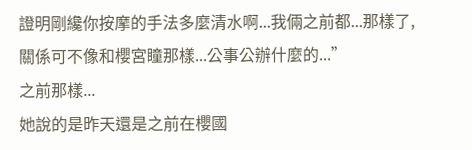證明剛纔你按摩的手法多麼清水啊...我倆之前都...那樣了,關係可不像和櫻宮瞳那樣...公事公辦什麼的...”
之前那樣...
她說的是昨天還是之前在櫻國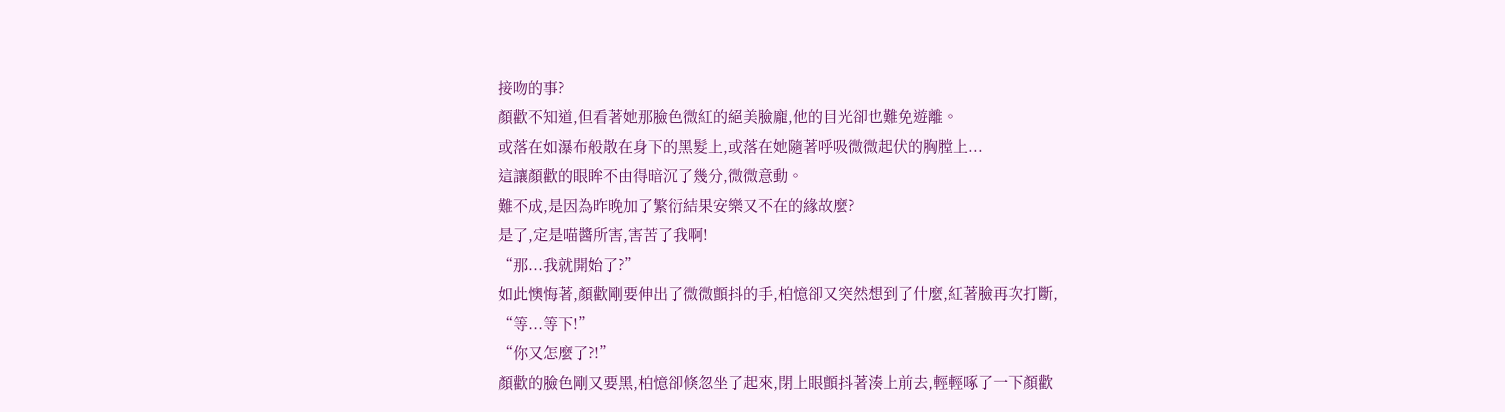接吻的事?
顏歡不知道,但看著她那臉色微紅的絕美臉龐,他的目光卻也難免遊離。
或落在如瀑布般散在身下的黑髮上,或落在她隨著呼吸微微起伏的胸膛上...
這讓顏歡的眼眸不由得暗沉了幾分,微微意動。
難不成,是因為昨晚加了繁衍結果安樂又不在的緣故麼?
是了,定是喵醬所害,害苦了我啊!
“那...我就開始了?”
如此懊悔著,顏歡剛要伸出了微微顫抖的手,柏憶卻又突然想到了什麼,紅著臉再次打斷,
“等...等下!”
“你又怎麼了?!”
顏歡的臉色剛又要黑,柏憶卻倏忽坐了起來,閉上眼顫抖著湊上前去,輕輕啄了一下顏歡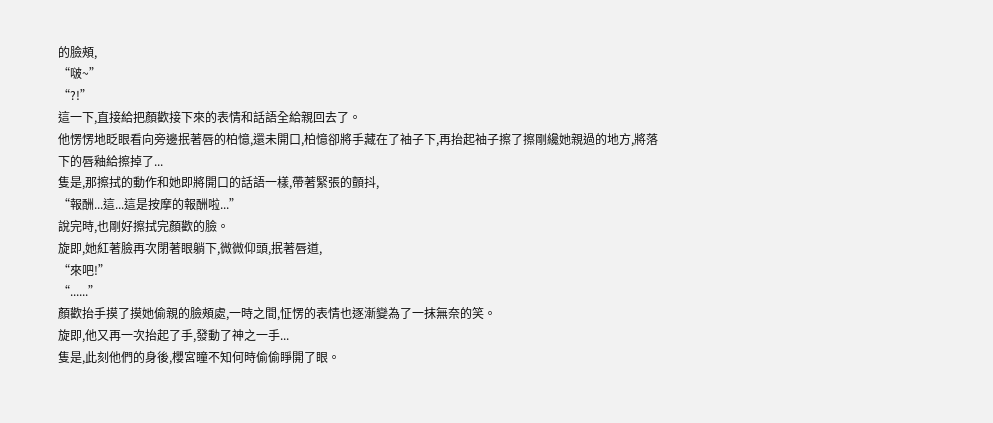的臉頰,
“啵~”
“?!”
這一下,直接給把顏歡接下來的表情和話語全給親回去了。
他愣愣地眨眼看向旁邊抿著唇的柏憶,還未開口,柏憶卻將手藏在了袖子下,再抬起袖子擦了擦剛纔她親過的地方,將落下的唇釉給擦掉了...
隻是,那擦拭的動作和她即將開口的話語一樣,帶著緊張的顫抖,
“報酬...這...這是按摩的報酬啦...”
說完時,也剛好擦拭完顏歡的臉。
旋即,她紅著臉再次閉著眼躺下,微微仰頭,抿著唇道,
“來吧!”
“......”
顏歡抬手摸了摸她偷親的臉頰處,一時之間,怔愣的表情也逐漸變為了一抹無奈的笑。
旋即,他又再一次抬起了手,發動了神之一手...
隻是,此刻他們的身後,櫻宮瞳不知何時偷偷睜開了眼。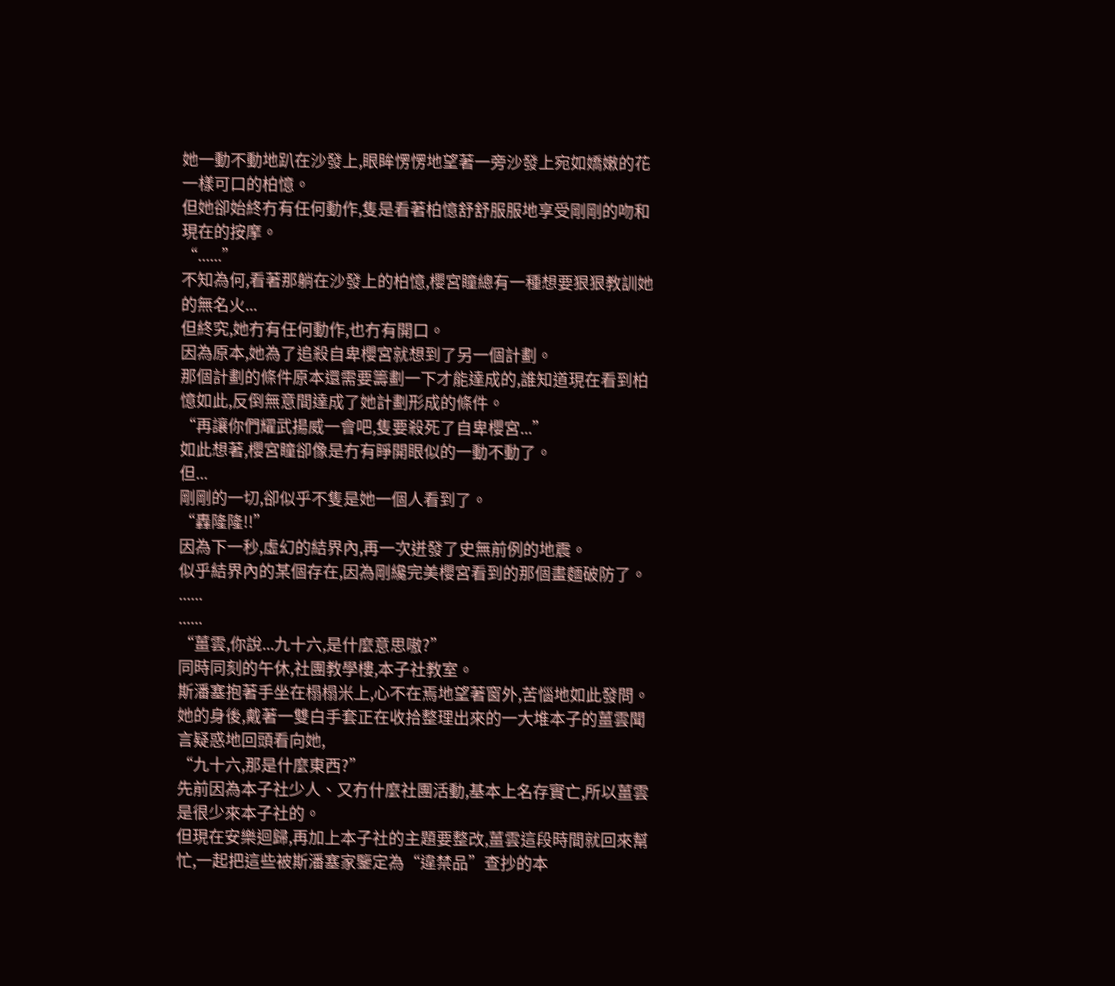她一動不動地趴在沙發上,眼眸愣愣地望著一旁沙發上宛如嬌嫩的花一樣可口的柏憶。
但她卻始終冇有任何動作,隻是看著柏憶舒舒服服地享受剛剛的吻和現在的按摩。
“......”
不知為何,看著那躺在沙發上的柏憶,櫻宮瞳總有一種想要狠狠教訓她的無名火...
但終究,她冇有任何動作,也冇有開口。
因為原本,她為了追殺自卑櫻宮就想到了另一個計劃。
那個計劃的條件原本還需要籌劃一下才能達成的,誰知道現在看到柏憶如此,反倒無意間達成了她計劃形成的條件。
“再讓你們耀武揚威一會吧,隻要殺死了自卑櫻宮...”
如此想著,櫻宮瞳卻像是冇有睜開眼似的一動不動了。
但...
剛剛的一切,卻似乎不隻是她一個人看到了。
“轟隆隆!!”
因為下一秒,虛幻的結界內,再一次迸發了史無前例的地震。
似乎結界內的某個存在,因為剛纔完美櫻宮看到的那個畫麵破防了。
......
......
“薑雲,你說...九十六,是什麼意思嗷?”
同時同刻的午休,社團教學樓,本子社教室。
斯潘塞抱著手坐在榻榻米上,心不在焉地望著窗外,苦惱地如此發問。
她的身後,戴著一雙白手套正在收拾整理出來的一大堆本子的薑雲聞言疑惑地回頭看向她,
“九十六,那是什麼東西?”
先前因為本子社少人、又冇什麼社團活動,基本上名存實亡,所以薑雲是很少來本子社的。
但現在安樂迴歸,再加上本子社的主題要整改,薑雲這段時間就回來幫忙,一起把這些被斯潘塞家鑒定為“違禁品”查抄的本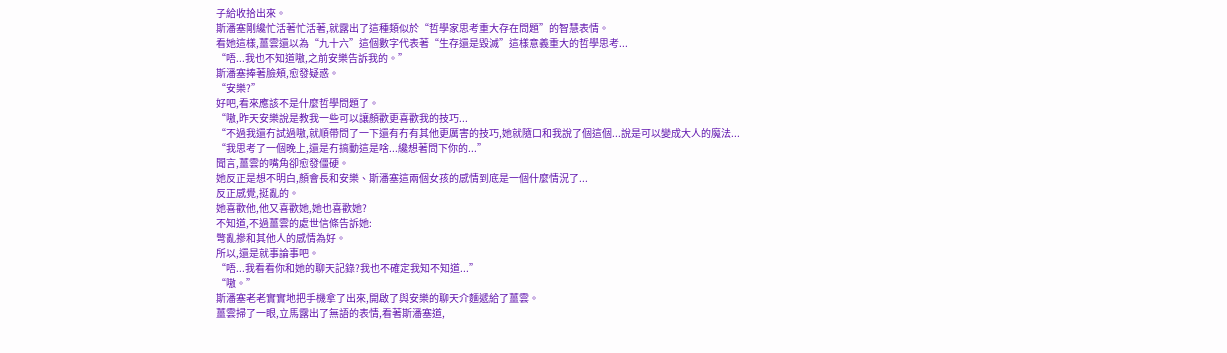子給收拾出來。
斯潘塞剛纔忙活著忙活著,就露出了這種類似於“哲學家思考重大存在問題”的智慧表情。
看她這樣,薑雲還以為“九十六”這個數字代表著“生存還是毀滅”這樣意義重大的哲學思考...
“唔...我也不知道嗷,之前安樂告訴我的。”
斯潘塞捧著臉頰,愈發疑惑。
“安樂?”
好吧,看來應該不是什麼哲學問題了。
“嗷,昨天安樂說是教我一些可以讓顏歡更喜歡我的技巧...
“不過我還冇試過嗷,就順帶問了一下還有冇有其他更厲害的技巧,她就隨口和我說了個這個...說是可以變成大人的魔法...
“我思考了一個晚上,還是冇搞動這是啥...纔想著問下你的...”
聞言,薑雲的嘴角卻愈發僵硬。
她反正是想不明白,顏會長和安樂、斯潘塞這兩個女孩的感情到底是一個什麼情況了...
反正感覺,挺亂的。
她喜歡他,他又喜歡她,她也喜歡她?
不知道,不過薑雲的處世信條告訴她:
彆亂摻和其他人的感情為好。
所以,還是就事論事吧。
“唔...我看看你和她的聊天記錄?我也不確定我知不知道...”
“嗷。”
斯潘塞老老實實地把手機拿了出來,開啟了與安樂的聊天介麵遞給了薑雲。
薑雲掃了一眼,立馬露出了無語的表情,看著斯潘塞道,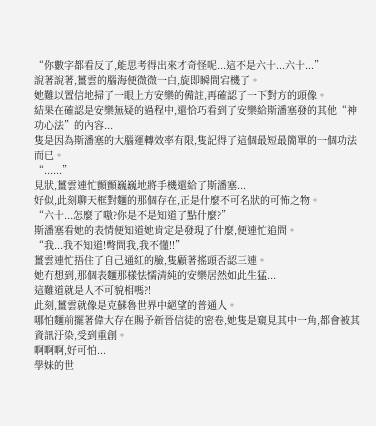“你數字都看反了,能思考得出來才奇怪呢...這不是六十...六十...”
說著說著,薑雲的腦海便微微一白,旋即瞬間宕機了。
她難以置信地掃了一眼上方安樂的備註,再確認了一下對方的頭像。
結果在確認是安樂無疑的過程中,還恰巧看到了安樂給斯潘塞發的其他“神功心法”的內容...
隻是因為斯潘塞的大腦運轉效率有限,隻記得了這個最短最簡單的一個功法而已。
“......”
見狀,薑雲連忙顫顫巍巍地將手機還給了斯潘塞...
好似,此刻聊天框對麵的那個存在,正是什麼不可名狀的可怖之物。
“六十...怎麼了嗷?你是不是知道了點什麼?”
斯潘塞看她的表情便知道她肯定是發現了什麼,便連忙追問。
“我...我不知道!彆問我,我不懂!!”
薑雲連忙捂住了自己通紅的臉,隻顧著搖頭否認三連。
她冇想到,那個表麵那樣怯懦清純的安樂居然如此生猛...
這難道就是人不可貌相嗎?!
此刻,薑雲就像是克蘇魯世界中絕望的普通人。
哪怕麵前擺著偉大存在賜予新晉信徒的密卷,她隻是窺見其中一角,都會被其資訊汙染,受到重創。
啊啊啊,好可怕...
學妹的世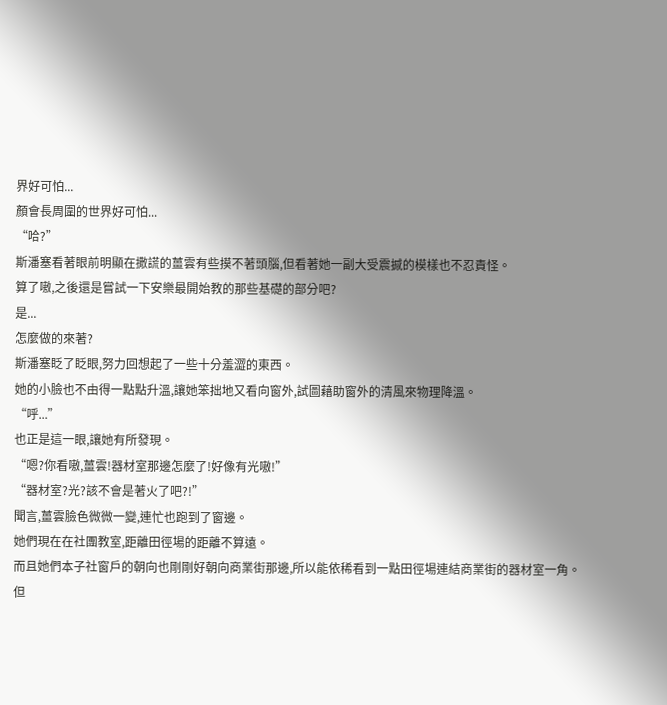界好可怕...
顏會長周圍的世界好可怕...
“哈?”
斯潘塞看著眼前明顯在撒謊的薑雲有些摸不著頭腦,但看著她一副大受震撼的模樣也不忍責怪。
算了嗷,之後還是嘗試一下安樂最開始教的那些基礎的部分吧?
是...
怎麼做的來著?
斯潘塞眨了眨眼,努力回想起了一些十分羞澀的東西。
她的小臉也不由得一點點升溫,讓她笨拙地又看向窗外,試圖藉助窗外的清風來物理降溫。
“呼...”
也正是這一眼,讓她有所發現。
“嗯?你看嗷,薑雲!器材室那邊怎麼了!好像有光嗷!”
“器材室?光?該不會是著火了吧?!”
聞言,薑雲臉色微微一變,連忙也跑到了窗邊。
她們現在在社團教室,距離田徑場的距離不算遠。
而且她們本子社窗戶的朝向也剛剛好朝向商業街那邊,所以能依稀看到一點田徑場連結商業街的器材室一角。
但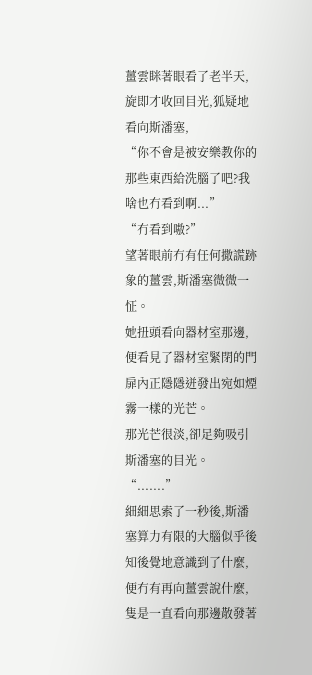薑雲眯著眼看了老半天,旋即才收回目光,狐疑地看向斯潘塞,
“你不會是被安樂教你的那些東西給洗腦了吧?我啥也冇看到啊...”
“冇看到嗷?”
望著眼前冇有任何撒謊跡象的薑雲,斯潘塞微微一怔。
她扭頭看向器材室那邊,便看見了器材室緊閉的門扉內正隱隱迸發出宛如煙霧一樣的光芒。
那光芒很淡,卻足夠吸引斯潘塞的目光。
“.......”
細細思索了一秒後,斯潘塞算力有限的大腦似乎後知後覺地意識到了什麼,便冇有再向薑雲說什麼,隻是一直看向那邊散發著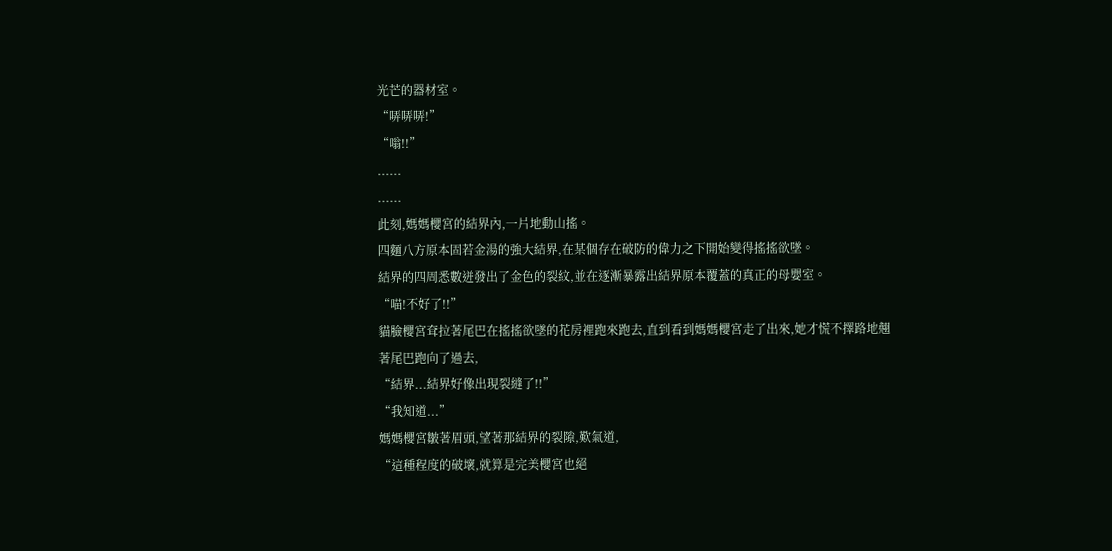光芒的器材室。
“哢哢哢!”
“嗡!!”
......
......
此刻,媽媽櫻宮的結界內,一片地動山搖。
四麵八方原本固若金湯的強大結界,在某個存在破防的偉力之下開始變得搖搖欲墜。
結界的四周悉數迸發出了金色的裂紋,並在逐漸暴露出結界原本覆蓋的真正的母嬰室。
“喵!不好了!!”
貓臉櫻宮耷拉著尾巴在搖搖欲墜的花房裡跑來跑去,直到看到媽媽櫻宮走了出來,她才慌不擇路地翹著尾巴跑向了過去,
“結界...結界好像出現裂縫了!!”
“我知道...”
媽媽櫻宮皺著眉頭,望著那結界的裂隙,歎氣道,
“這種程度的破壞,就算是完美櫻宮也絕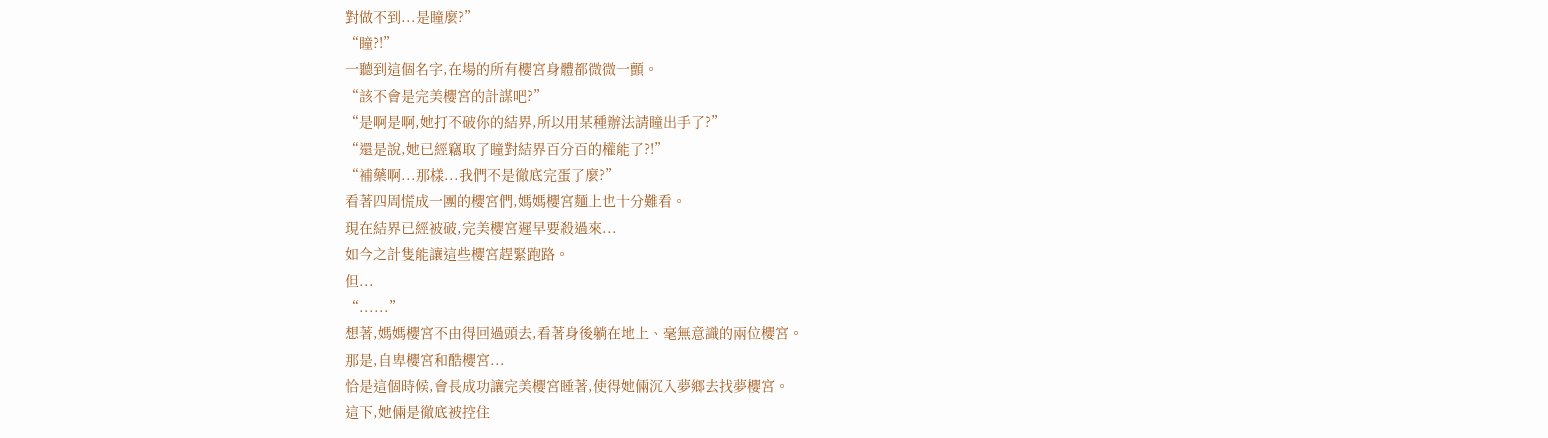對做不到...是瞳麼?”
“瞳?!”
一聽到這個名字,在場的所有櫻宮身體都微微一顫。
“該不會是完美櫻宮的計謀吧?”
“是啊是啊,她打不破你的結界,所以用某種辦法請瞳出手了?”
“還是說,她已經竊取了瞳對結界百分百的權能了?!”
“補藥啊...那樣...我們不是徹底完蛋了麼?”
看著四周慌成一團的櫻宮們,媽媽櫻宮麵上也十分難看。
現在結界已經被破,完美櫻宮遲早要殺過來...
如今之計隻能讓這些櫻宮趕緊跑路。
但...
“......”
想著,媽媽櫻宮不由得回過頭去,看著身後躺在地上、毫無意識的兩位櫻宮。
那是,自卑櫻宮和酷櫻宮...
恰是這個時候,會長成功讓完美櫻宮睡著,使得她倆沉入夢鄉去找夢櫻宮。
這下,她倆是徹底被控住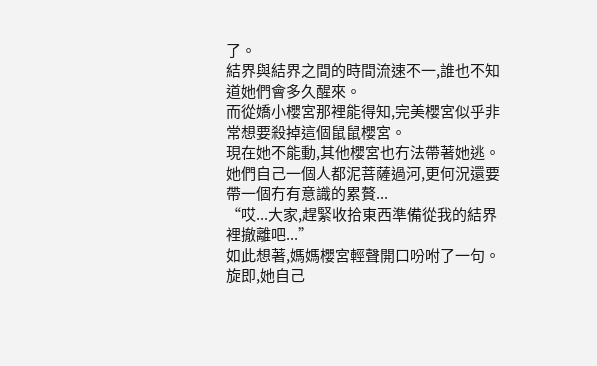了。
結界與結界之間的時間流速不一,誰也不知道她們會多久醒來。
而從嬌小櫻宮那裡能得知,完美櫻宮似乎非常想要殺掉這個鼠鼠櫻宮。
現在她不能動,其他櫻宮也冇法帶著她逃。
她們自己一個人都泥菩薩過河,更何況還要帶一個冇有意識的累贅...
“哎...大家,趕緊收拾東西準備從我的結界裡撤離吧...”
如此想著,媽媽櫻宮輕聲開口吩咐了一句。
旋即,她自己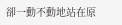卻一動不動地站在原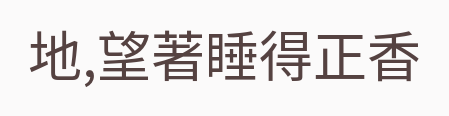地,望著睡得正香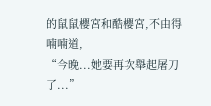的鼠鼠櫻宮和酷櫻宮,不由得喃喃道,
“今晚...她要再次舉起屠刀了...”